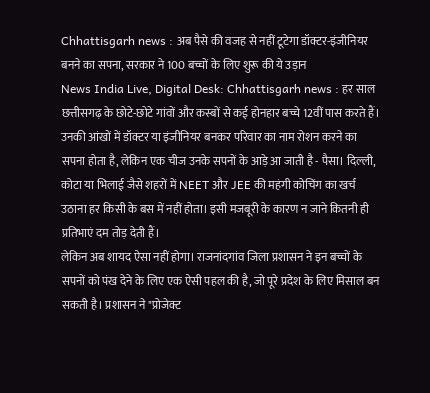Chhattisgarh news : अब पैसे की वजह से नहीं टूटेगा डॉक्टर-इंजीनियर बनने का सपना, सरकार ने 100 बच्चों के लिए शुरू की ये उड़ान
News India Live, Digital Desk: Chhattisgarh news : हर साल छत्तीसगढ़ के छोटे-छोटे गांवों और कस्बों से कई होनहार बच्चे 12वीं पास करते हैं। उनकी आंखों में डॉक्टर या इंजीनियर बनकर परिवार का नाम रोशन करने का सपना होता है, लेकिन एक चीज उनके सपनों के आड़े आ जाती है - पैसा। दिल्ली, कोटा या भिलाई जैसे शहरों में NEET और JEE की महंगी कोचिंग का खर्च उठाना हर किसी के बस में नहीं होता। इसी मजबूरी के कारण न जाने कितनी ही प्रतिभाएं दम तोड़ देती हैं।
लेकिन अब शायद ऐसा नहीं होगा। राजनांदगांव जिला प्रशासन ने इन बच्चों के सपनों को पंख देने के लिए एक ऐसी पहल की है, जो पूरे प्रदेश के लिए मिसाल बन सकती है। प्रशासन ने "प्रोजेक्ट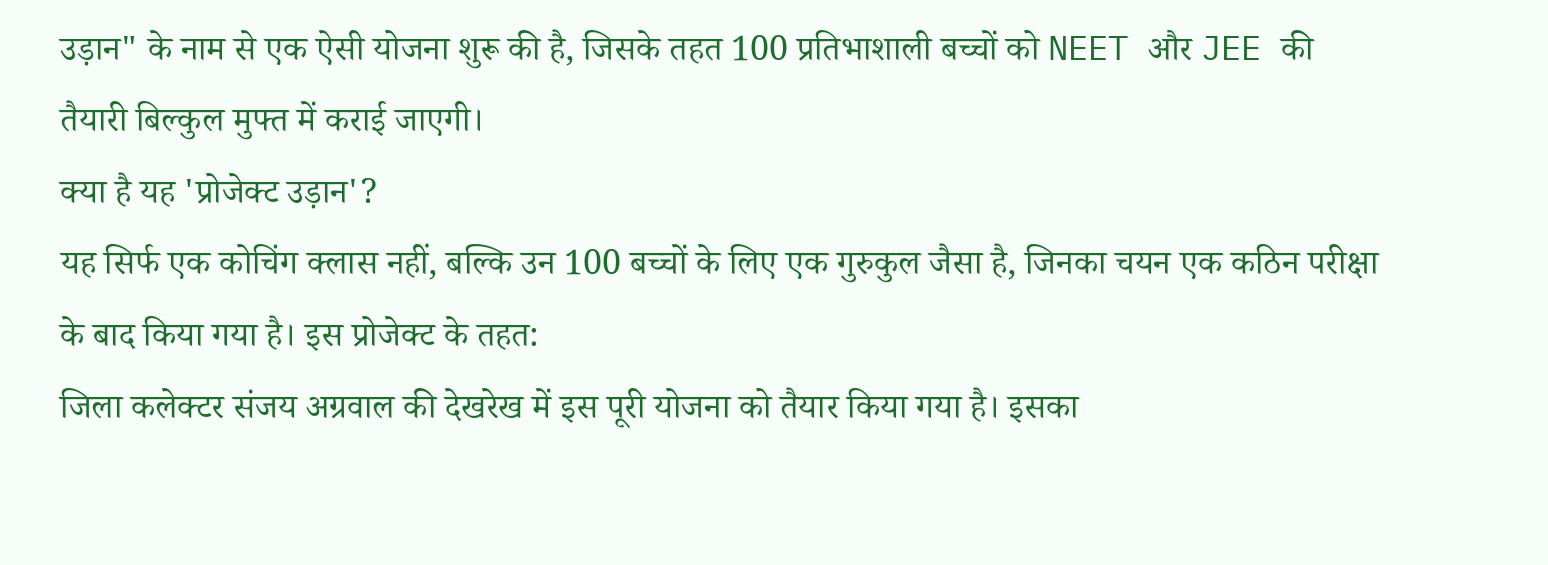उड़ान" के नाम से एक ऐसी योजना शुरू की है, जिसके तहत 100 प्रतिभाशाली बच्चों को NEET और JEE की तैयारी बिल्कुल मुफ्त में कराई जाएगी।
क्या है यह 'प्रोजेक्ट उड़ान'?
यह सिर्फ एक कोचिंग क्लास नहीं, बल्कि उन 100 बच्चों के लिए एक गुरुकुल जैसा है, जिनका चयन एक कठिन परीक्षा के बाद किया गया है। इस प्रोजेक्ट के तहत:
जिला कलेक्टर संजय अग्रवाल की देखरेख में इस पूरी योजना को तैयार किया गया है। इसका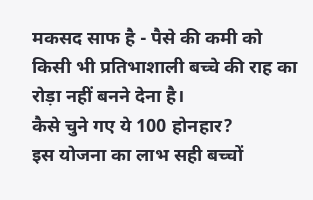मकसद साफ है - पैसे की कमी को किसी भी प्रतिभाशाली बच्चे की राह का रोड़ा नहीं बनने देना है।
कैसे चुने गए ये 100 होनहार?
इस योजना का लाभ सही बच्चों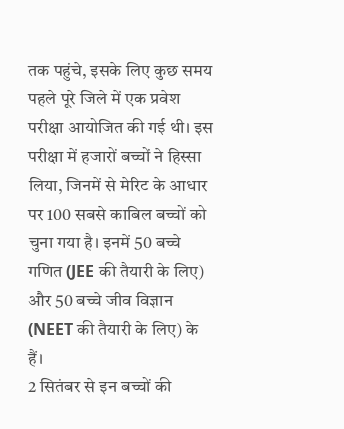तक पहुंचे, इसके लिए कुछ समय पहले पूरे जिले में एक प्रवेश परीक्षा आयोजित की गई थी। इस परीक्षा में हजारों बच्चों ने हिस्सा लिया, जिनमें से मेरिट के आधार पर 100 सबसे काबिल बच्चों को चुना गया है। इनमें 50 बच्चे गणित (JEE की तैयारी के लिए) और 50 बच्चे जीव विज्ञान (NEET की तैयारी के लिए) के हैं।
2 सितंबर से इन बच्चों की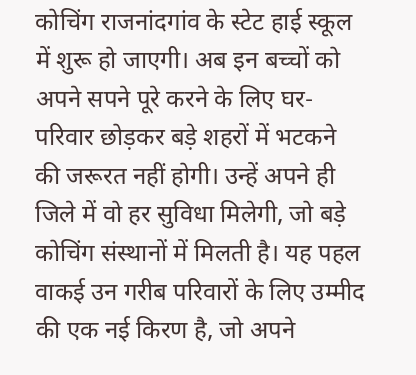कोचिंग राजनांदगांव के स्टेट हाई स्कूल में शुरू हो जाएगी। अब इन बच्चों को अपने सपने पूरे करने के लिए घर-परिवार छोड़कर बड़े शहरों में भटकने की जरूरत नहीं होगी। उन्हें अपने ही जिले में वो हर सुविधा मिलेगी, जो बड़े कोचिंग संस्थानों में मिलती है। यह पहल वाकई उन गरीब परिवारों के लिए उम्मीद की एक नई किरण है, जो अपने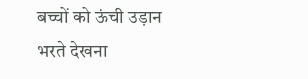बच्चों को ऊंची उड़ान भरते देखना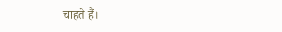चाहते हैं।